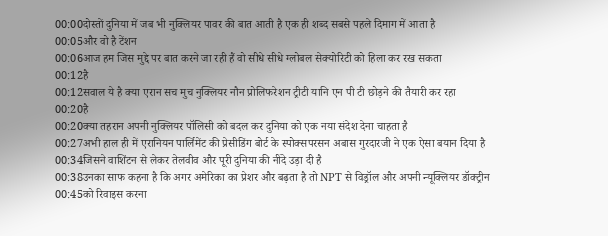00:00दोस्तों दुनिया में जब भी नुक्लियर पावर की बात आती है एक ही शब्द सबसे पहले दिमाग में आता है
00:05और वो है टेंशन
00:06आज हम जिस मुद्दे पर बात करने जा रही हैं वो सीधे सीधे ग्लोबल सेक्योरिटी को हिला कर रख सकता
00:12है
00:12सवाल ये है क्या एरान सच मुच नुक्लियर नौन प्रोलिफरेशन ट्रीटी यानि एन पी टी छोड़ने की तैयारी कर रहा
00:20है
00:20क्या तहरान अपनी नुक्लियर पॉलिसी को बदल कर दुनिया को एक नया संदेश देना चाहता है
00:27अभी हाल ही में एरानियन पार्लिमेंट की प्रेसीडिंग बोर्ट के स्पोक्सपरसन अबास गुरदारजी ने एक ऐसा बयान दिया है
00:34जिसने वाशिंटन से लेकर तेलवीव और पूरी दुनिया की नींदे उड़ा दी है
00:38उनका साफ कहना है कि अगर अमेरिका का प्रेशर और बढ़ता है तो NPT से विड्रॉल और अपनी न्यूक्लियर डॉक्ट्रीन
00:45को रिवाइस करना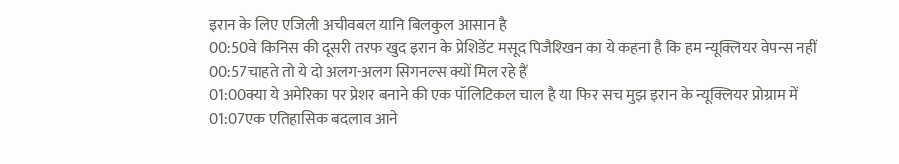इरान के लिए एजिली अचीवबल यानि बिलकुल आसान है
00:50वे किनिस की दूसरी तरफ खुद इरान के प्रेशिडेंट मसूद पिजैश्खिन का ये कहना है कि हम न्यूक्लियर वेपन्स नहीं
00:57चाहते तो ये दो अलग-अलग सिगनल्स क्यों मिल रहे हैं
01:00क्या ये अमेरिका पर प्रेशर बनाने की एक पॉलिटिकल चाल है या फिर सच मुझ इरान के न्यूक्लियर प्रोग्राम में
01:07एक एतिहासिक बदलाव आने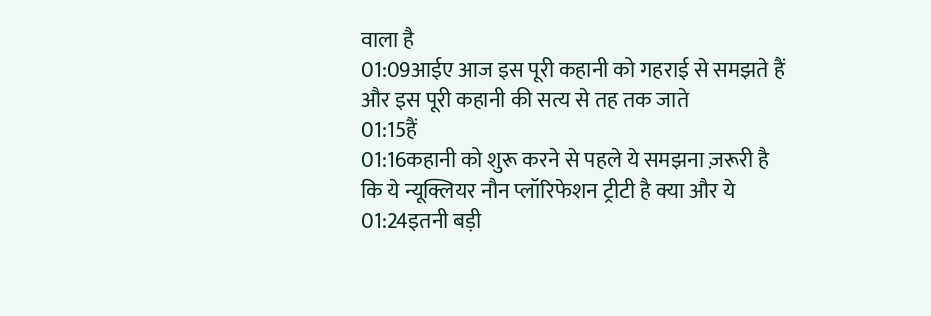वाला है
01:09आईए आज इस पूरी कहानी को गहराई से समझते हैं और इस पूरी कहानी की सत्य से तह तक जाते
01:15हैं
01:16कहानी को शुरू करने से पहले ये समझना ज़रूरी है कि ये न्यूक्लियर नौन प्लॉरिफेशन ट्रीटी है क्या और ये
01:24इतनी बड़ी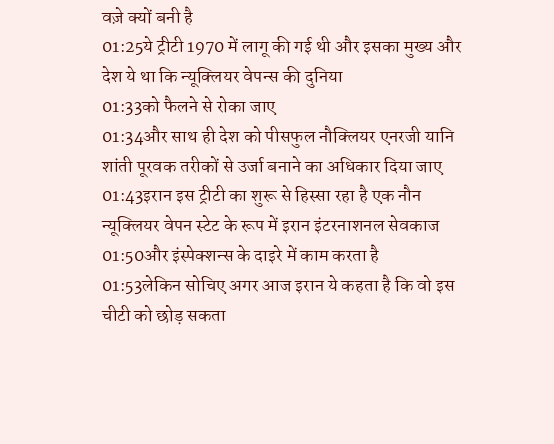वज़े क्यों बनी है
01:25ये ट्रीटी 1970 में लागू की गई थी और इसका मुख्य और देश ये था कि न्यूक्लियर वेपन्स की दुनिया
01:33को फैलने से रोका जाए
01:34और साथ ही देश को पीसफुल नौक्लियर एनरजी यानि शांती पूरवक तरीकों से उर्जा बनाने का अधिकार दिया जाए
01:43इरान इस ट्रीटी का शुरू से हिस्सा रहा है एक नौन न्यूक्लियर वेपन स्टेट के रूप में इरान इंटरनाशनल सेवकाज
01:50और इंस्पेक्शन्स के दाइरे में काम करता है
01:53लेकिन सोचिए अगर आज इरान ये कहता है कि वो इस चीटी को छोड़ सकता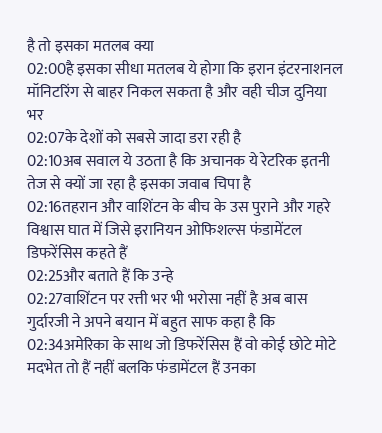है तो इसका मतलब क्या
02:00है इसका सीधा मतलब ये होगा कि इरान इंटरनाशनल मॉनिटरिंग से बाहर निकल सकता है और वही चीज दुनिया भर
02:07के देशों को सबसे जादा डरा रही है
02:10अब सवाल ये उठता है कि अचानक ये रेटरिक इतनी तेज से क्यों जा रहा है इसका जवाब चिपा है
02:16तहरान और वाशिंटन के बीच के उस पुराने और गहरे विश्वास घात में जिसे इरानियन ओफिशल्स फंडामेंटल डिफरेंसिस कहते हैं
02:25और बताते हैं कि उन्हे
02:27वाशिंटन पर रत्ती भर भी भरोसा नहीं है अब बास गुर्दारजी ने अपने बयान में बहुत साफ कहा है कि
02:34अमेरिका के साथ जो डिफरेंसिस हैं वो कोई छोटे मोटे मदभेत तो हैं नहीं बलकि फंडामेंटल हैं उनका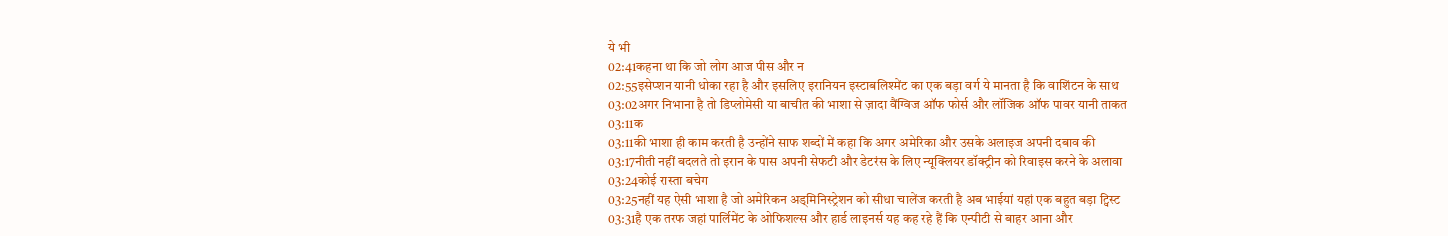ये भी
02:41कहना था कि जो लोग आज पीस और न
02:55इसेप्शन यानी धोका रहा है और इसलिए इरानियन इस्टाबलिश्मेंट का एक बड़ा वर्ग ये मानता है कि वाशिंटन के साथ
03:02अगर निभाना है तो डिप्लोमेसी या बाचीत की भाशा से ज़ादा वैंग्विज ऑफ फोर्स और लॉजिक ऑफ पावर यानी ताकत
03:11क
03:11की भाशा ही काम करती है उन्होंने साफ शब्दों में कहा कि अगर अमेरिका और उसके अलाइज अपनी दबाव की
03:17नीती नहीं बदलते तो इरान के पास अपनी सेफटी और डेटरंस के लिए न्यूक्लियर डॉक्ट्रीन को रिवाइस करने के अलावा
03:24कोई रास्ता बचेग
03:25नहीं यह ऐसी भाशा है जो अमेरिकन अड्मिनिस्ट्रेशन को सीधा चालेंज करती है अब भाईयां यहां एक बहुत बड़ा ट्विस्ट
03:31है एक तरफ जहां पार्लिमेंट के ओफिशल्स और हार्ड लाइनर्स यह कह रहे हैं कि एन्पीटी से बाहर आना और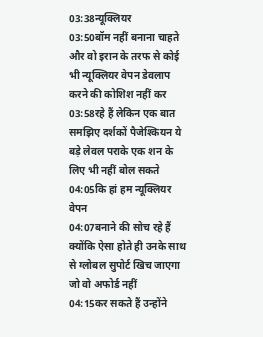03:38न्यूक्लियर
03:50बॉम नहीं बनाना चाहते और वो इरान के तरफ से कोई भी न्यूक्लियर वेपन डेवलाप करने की कोशिश नहीं कर
03:58रहे हैं लेकिन एक बात समझिए दर्शकों पैजेश्कियन ये बड़े लेवल पराके एक शन के लिए भी नहीं बोल सकते
04:05कि हां हम न्यूक्लियर वेपन
04:07बनाने की सोच रहे हैं क्योंकि ऐसा होते ही उनके साथ से ग्लोबल सुपोर्ट खिच जाएगा जो वो अफोर्ड नहीं
04:15कर सकते हैं उन्होंने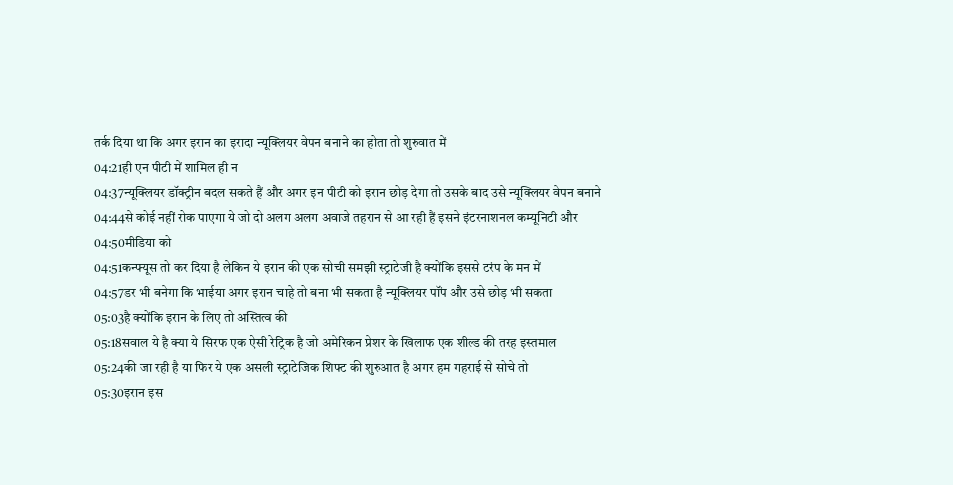तर्क दिया था कि अगर इरान का इरादा न्यूक्लियर वेपन बनाने का होता तो शुरुवात में
04:21ही एन पीटी में शामिल ही न
04:37न्यूक्लियर डॉक्ट्रीन बदल सकते हैं और अगर इन पीटी को इरान छोड़ देगा तो उसके बाद उसे न्यूक्लियर वेपन बनाने
04:44से कोई नहीं रोक पाएगा ये जो दो अलग अलग अवाजे तहरान से आ रही हैं इसने इंटरनाशनल कम्यूनिटी और
04:50मीडिया को
04:51कन्फ्यूस तो कर दिया है लेकिन ये इरान की एक सोची समझी स्ट्राटेजी है क्योंकि इससे टरंप के मन में
04:57डर भी बनेगा कि भाईया अगर इरान चाहे तो बना भी सकता है न्यूक्लियर पॉंप और उसे छोड़ भी सकता
05:03है क्योंकि इरान के लिए तो अस्तित्व की
05:18सवाल ये है क्या ये सिरफ एक ऐसी रेट्रिक है जो अमेरिकन प्रेशर के खिलाफ एक शील्ड की तरह इस्तमाल
05:24की जा रही है या फिर ये एक असली स्ट्राटेजिक शिफ्ट की शुरुआत है अगर हम गहराई से सोचे तो
05:30इरान इस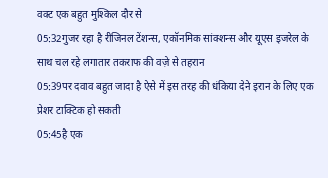वक्ट एक बहुत मुश्किल दौर से
05:32गुजर रहा है रीजिनल टेंशन्स, एकॉनमिक सांक्शन्स और यूएस इजरेल के साथ चल रहे लगातार तकराफ की वज़े से तहरान
05:39पर दवाव बहुत जादा है ऐसे में इस तरह की धंकिया देने इरान के लिए एक प्रेशर टाक्टिक हो सकती
05:45है एक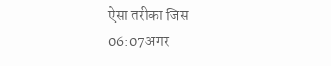ऐसा तरीका जिस
06:07अगर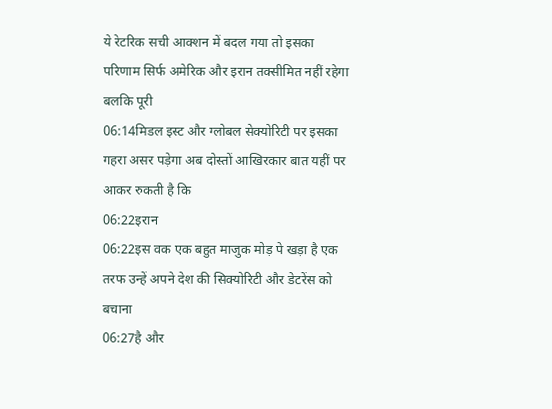ये रेटरिक सची आक्शन में बदल गया तो इसका परिणाम सिर्फ अमेरिक और इरान तक्सीमित नहीं रहेगा बलकि पूरी
06:14मिडल इस्ट और ग्लोबल सेक्योरिटी पर इसका गहरा असर पड़ेगा अब दोस्तों आखिरकार बात यहीं पर आकर रुकती है कि
06:22इरान
06:22इस वक एक बहुत माजुक मोड़ पे खड़ा है एक तरफ उन्हें अपने देश की सिक्योरिटी और डेटरेंस को बचाना
06:27है और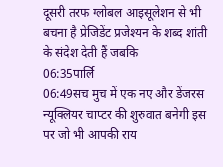दूसरी तरफ ग्लोबल आइसूलेशन से भी बचना है प्रेजिडेंट प्रजेश्यन के शब्द शांती के संदेश देती हैं जबकि
06:35पार्लि
06:49सच मुच में एक नए और डेंजरस न्यूक्लियर चाप्टर की शुरुवात बनेगी इस पर जो भी आपकी राय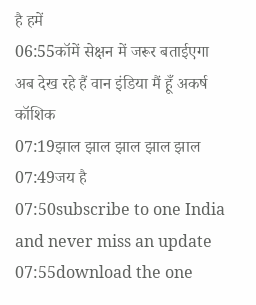है हमें
06:55कॉमें सेक्षन में जरूर बताईएगा अब देख रहे हैं वान इंडिया मैं हूँ अकर्ष कॉशिक
07:19झाल झाल झाल झाल झाल
07:49जय है
07:50subscribe to one India and never miss an update
07:55download the one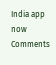India app now
Comments